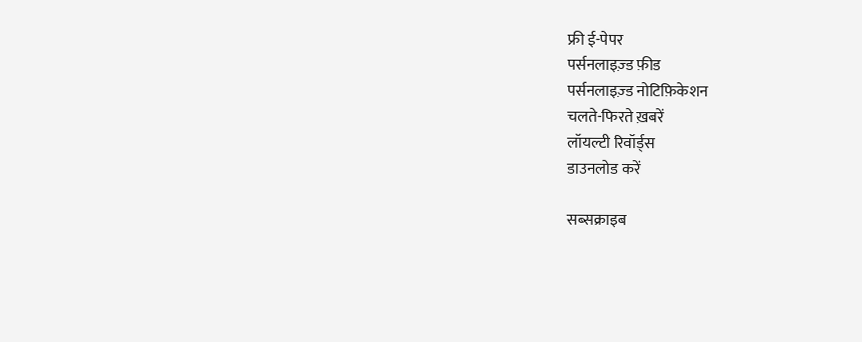फ्री ई-पेपर
पर्सनलाइज़्ड फ़ीड
पर्सनलाइज़्ड नोटिफ़िकेशन
चलते-फिरते ख़बरें
लॉयल्टी रिवॉर्ड्स
डाउनलोड करें

सब्सक्राइब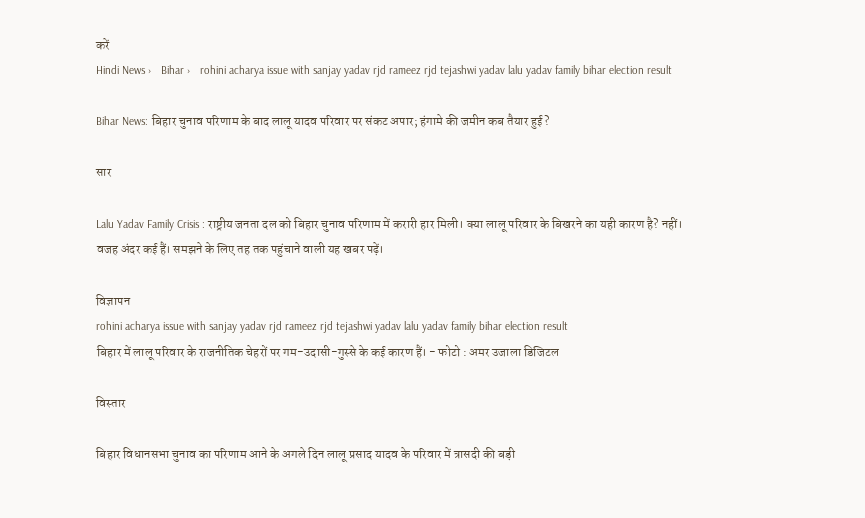करें
Hindi News ›   Bihar ›   rohini acharya issue with sanjay yadav rjd rameez rjd tejashwi yadav lalu yadav family bihar election result

Bihar News: बिहार चुनाव परिणाम के बाद लालू यादव परिवार पर संकट अपार; हंगामे की जमीन कब तैयार हुई?

सार

Lalu Yadav Family Crisis : राष्ट्रीय जनता दल को बिहार चुनाव परिणाम में करारी हार मिली। क्या लालू परिवार के बिखरने का यही कारण है? नहीं। वजह अंदर कई हैं। समझने के लिए तह तक पहुंचाने वाली यह खबर पढ़ें।

विज्ञापन
rohini acharya issue with sanjay yadav rjd rameez rjd tejashwi yadav lalu yadav family bihar election result
बिहार में लालू परिवार के राजनीतिक चेहरों पर गम-उदासी-गुस्से के कई कारण हैं। - फोटो : अमर उजाला डिजिटल

विस्तार

बिहार विधानसभा चुनाव का परिणाम आने के अगले दिन लालू प्रसाद यादव के परिवार में त्रासदी की बड़ी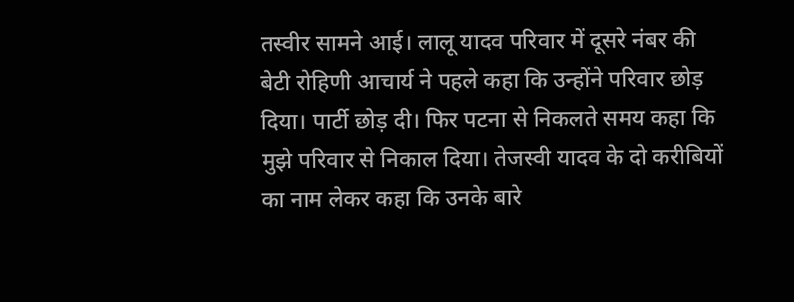तस्वीर सामने आई। लालू यादव परिवार में दूसरे नंबर की बेटी रोहिणी आचार्य ने पहले कहा कि उन्होंने परिवार छोड़ दिया। पार्टी छोड़ दी। फिर पटना से निकलते समय कहा कि मुझे परिवार से निकाल दिया। तेजस्वी यादव के दो करीबियों का नाम लेकर कहा कि उनके बारे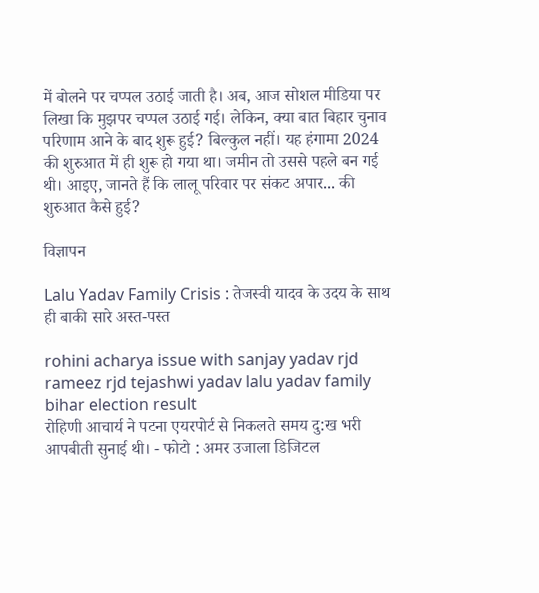में बोलने पर चप्पल उठाई जाती है। अब, आज सोशल मीडिया पर लिखा कि मुझपर चप्पल उठाई गई। लेकिन, क्या बात बिहार चुनाव परिणाम आने के बाद शुरू हुई? बिल्कुल नहीं। यह हंगामा 2024 की शुरुआत में ही शुरू हो गया था। जमीन तो उससे पहले बन गई थी। आइए, जानते हैं कि लालू परिवार पर संकट अपार... की शुरुआत कैसे हुई?

विज्ञापन

Lalu Yadav Family Crisis : तेजस्वी यादव के उदय के साथ ही बाकी सारे अस्त-पस्त

rohini acharya issue with sanjay yadav rjd rameez rjd tejashwi yadav lalu yadav family bihar election result
रोहिणी आचार्य ने पटना एयरपोर्ट से निकलते समय दु:ख भरी आपबीती सुनाई थी। - फोटो : अमर उजाला डिजिटल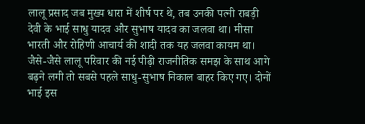लालू प्रसाद जब मुख्य धारा में शीर्ष पर थे, तब उनकी पत्नी राबड़ी देवी के भाई साधु यादव और सुभाष यादव का जलवा था। मीसा भारती और रोहिणी आचार्य की शादी तक यह जलवा कायम था। जैसे-जैसे लालू परिवार की नई पीढ़ी राजनीतिक समझ के साथ आगे बढ़ने लगी तो सबसे पहले साधु-सुभाष निकाल बाहर किए गए। दोनों भाई इस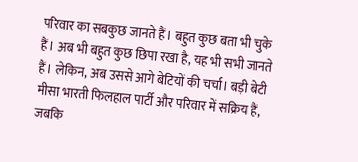परिवार का सबकुछ जानते हैं। बहुत कुछ बता भी चुके हैं। अब भी बहुत कुछ छिपा रखा है, यह भी सभी जानते हैं। लेकिन, अब उससे आगे बेटियों की चर्चा। बड़ी बेटी मीसा भारती फिलहाल पार्टी और परिवार में सक्रिय हैं, जबकि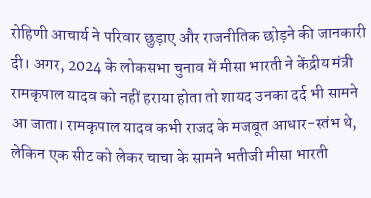रोहिणी आचार्य ने परिवार छुड़ाए और राजनीतिक छोड़ने की जानकारी दी। अगर, 2024 के लोकसभा चुनाव में मीसा भारती ने केंद्रीय मंत्री रामकृपाल यादव को नहीं हराया होता तो शायद उनका दर्द भी सामने आ जाता। रामकृपाल यादव कभी राजद के मजबूत आधार-स्तंभ थे, लेकिन एक सीट को लेकर चाचा के सामने भतीजी मीसा भारती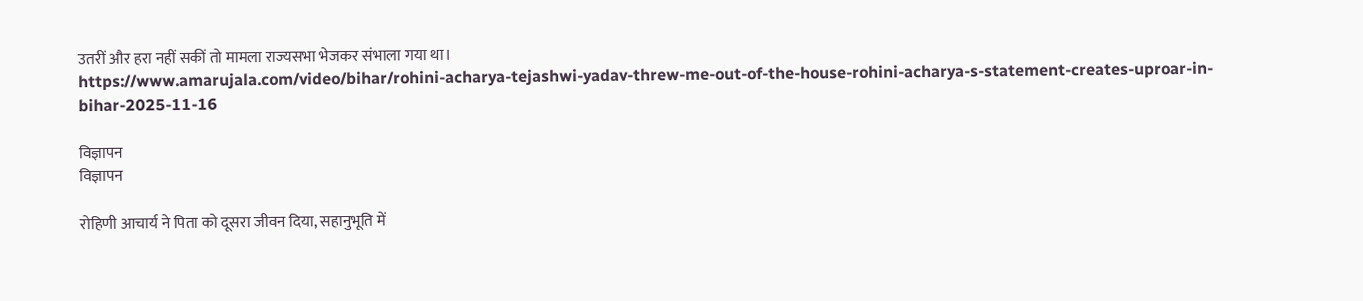उतरीं और हरा नहीं सकीं तो मामला राज्यसभा भेजकर संभाला गया था।
https://www.amarujala.com/video/bihar/rohini-acharya-tejashwi-yadav-threw-me-out-of-the-house-rohini-acharya-s-statement-creates-uproar-in-bihar-2025-11-16

विज्ञापन
विज्ञापन

रोहिणी आचार्य ने पिता को दूसरा जीवन दिया, सहानुभूति में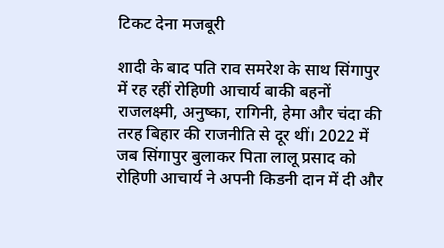टिकट देना मजबूरी

शादी के बाद पति राव समरेश के साथ सिंगापुर में रह रहीं रोहिणी आचार्य बाकी बहनों राजलक्ष्मी, अनुष्का, रागिनी, हेमा और चंदा की तरह बिहार की राजनीति से दूर थीं। 2022 में जब सिंगापुर बुलाकर पिता लालू प्रसाद को रोहिणी आचार्य ने अपनी किडनी दान में दी और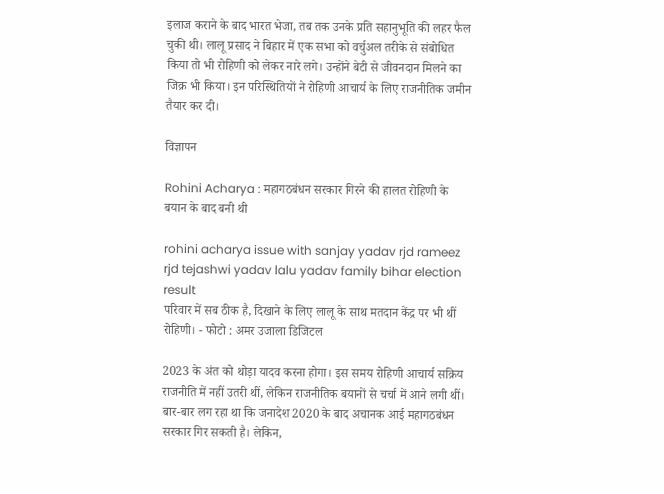इलाज कराने के बाद भारत भेजा, तब तक उनके प्रति सहानुभूति की लहर फैल चुकी थी। लालू प्रसाद ने बिहार में एक सभा को वर्चुअल तरीके से संबोधित किया तो भी रोहिणी को लेकर नारे लगे। उन्होंने बेटी से जीवनदान मिलने का जिक्र भी किया। इन परिस्थितियों ने रोहिणी आचार्य के लिए राजनीतिक जमीन तैयार कर दी।

विज्ञापन

Rohini Acharya : महागठबंधन सरकार गिरने की हालत रोहिणी के बयान के बाद बनी थी

rohini acharya issue with sanjay yadav rjd rameez rjd tejashwi yadav lalu yadav family bihar election result
परिवार में सब ठीक है, दिखाने के लिए लालू के साथ मतदान केंद्र पर भी थीं रोहिणी। - फोटो : अमर उजाला डिजिटल

2023 के अंत को थोड़ा यादव करना होगा। इस समय रोहिणी आचार्य सक्रिय राजनीति में नहीं उतरी थीं, लेकिन राजनीतिक बयानों से चर्चा में आने लगी थीं। बार-बार लग रहा था कि जनादेश 2020 के बाद अचानक आई महागठबंधन सरकार गिर सकती है। लेकिन,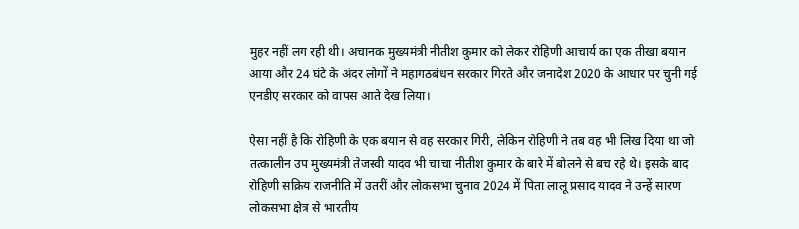मुहर नहीं लग रही थी। अचानक मुख्यमंत्री नीतीश कुमार को लेकर रोहिणी आचार्य का एक तीखा बयान आया और 24 घंटे के अंदर लोगों ने महागठबंधन सरकार गिरते और जनादेश 2020 के आधार पर चुनी गई एनडीए सरकार को वापस आते देख लिया।

ऐसा नहीं है कि रोहिणी के एक बयान से वह सरकार गिरी, लेकिन रोहिणी ने तब वह भी लिख दिया था जो तत्कालीन उप मुख्यमंत्री तेजस्वी यादव भी चाचा नीतीश कुमार के बारे में बोलने से बच रहे थे। इसके बाद रोहिणी सक्रिय राजनीति में उतरीं और लोकसभा चुनाव 2024 में पिता लालू प्रसाद यादव ने उन्हें सारण लोकसभा क्षेत्र से भारतीय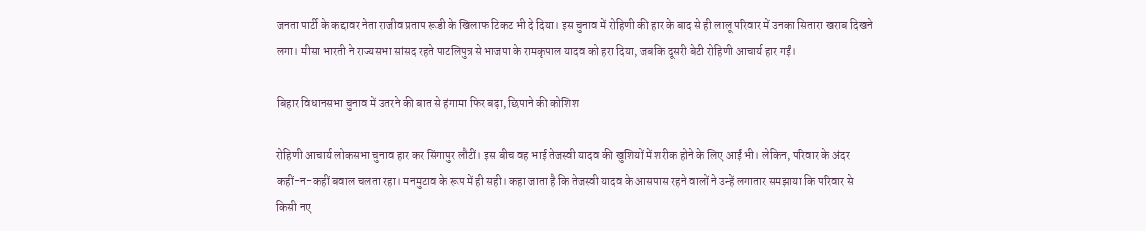जनता पार्टी के कद्दावर नेता राजीव प्रताप रूडी के खिलाफ टिकट भी दे दिया। इस चुनाव में रोहिणी की हार के बाद से ही लालू परिवार में उनका सितारा खराब दिखने लगा। मीसा भारती ने राज्यसभा सांसद रहते पाटलिपुत्र से भाजपा के रामकृपाल यादव को हरा दिया, जबकि दूसरी बेटी रोहिणी आचार्य हार गईं।

बिहार विधानसभा चुनाव में उतरने की बात से हंगामा फिर बढ़ा, छिपाने की कोशिश

रोहिणी आचार्य लोकसभा चुनाव हार कर सिंगापुर लौटीं। इस बीच वह भाई तेजस्वी यादव की खुशियों में शरीक होने के लिए आईं भी। लेकिन, परिवार के अंदर कहीं-न-कहीं बवाल चलता रहा। मनमुटाव के रूप में ही सही। कहा जाता है कि तेजस्वी यादव के आसपास रहने वालों ने उन्हें लगातार समझाया कि परिवार से किसी नए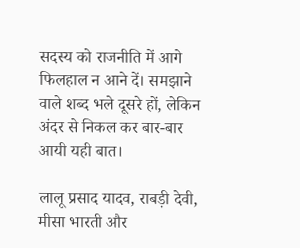सदस्य को राजनीति में आगे फिलहाल न आने दें। समझाने वाले शब्द भले दूसरे हों, लेकिन अंदर से निकल कर बार-बार आयी यही बात।

लालू प्रसाद यादव, राबड़ी देवी, मीसा भारती और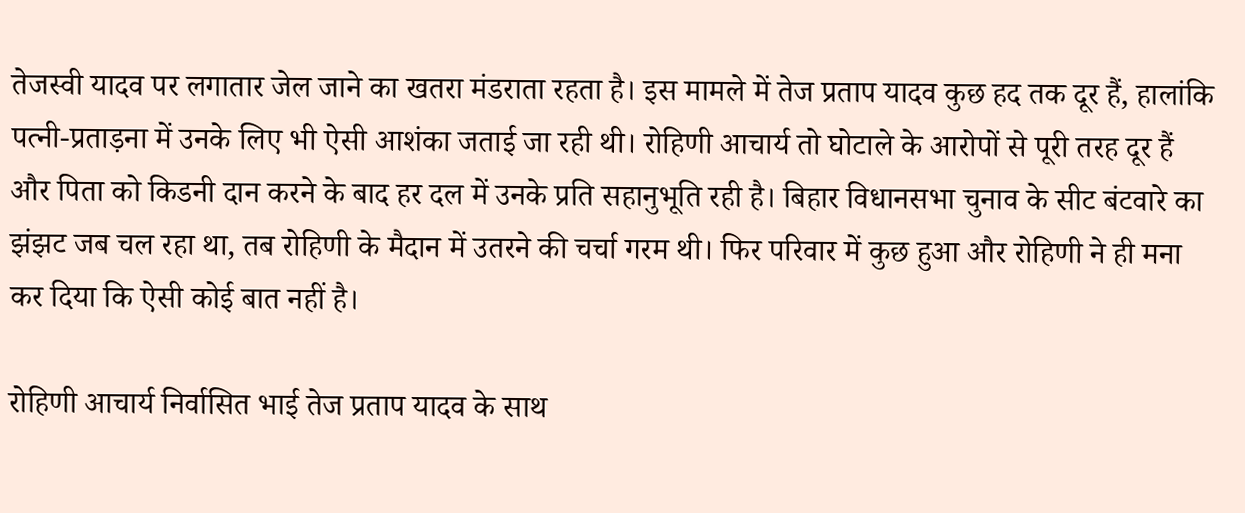तेजस्वी यादव पर लगातार जेल जाने का खतरा मंडराता रहता है। इस मामले में तेज प्रताप यादव कुछ हद तक दूर हैं, हालांकि पत्नी-प्रताड़ना में उनके लिए भी ऐसी आशंका जताई जा रही थी। रोहिणी आचार्य तो घोटाले के आरोपों से पूरी तरह दूर हैं और पिता को किडनी दान करने के बाद हर दल में उनके प्रति सहानुभूति रही है। बिहार विधानसभा चुनाव के सीट बंटवारे का झंझट जब चल रहा था, तब रोहिणी के मैदान में उतरने की चर्चा गरम थी। फिर परिवार में कुछ हुआ और रोहिणी ने ही मना कर दिया कि ऐसी कोई बात नहीं है।

रोहिणी आचार्य निर्वासित भाई तेज प्रताप यादव के साथ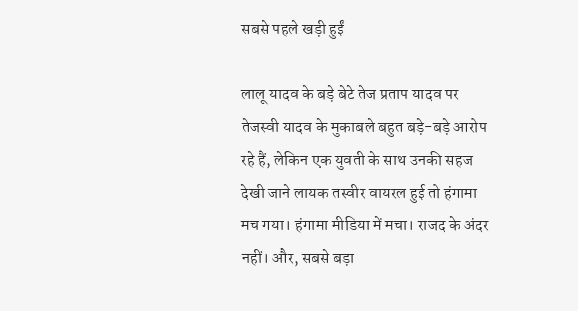सबसे पहले खड़ी हुईं

लालू यादव के बड़े बेटे तेज प्रताप यादव पर तेजस्वी यादव के मुकाबले बहुत बड़े-बड़े आरोप रहे हैं, लेकिन एक युवती के साथ उनकी सहज देखी जाने लायक तस्वीर वायरल हुई तो हंगामा मच गया। हंगामा मीडिया में मचा। राजद के अंदर नहीं। और, सबसे बड़ा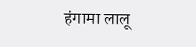हंगामा लालू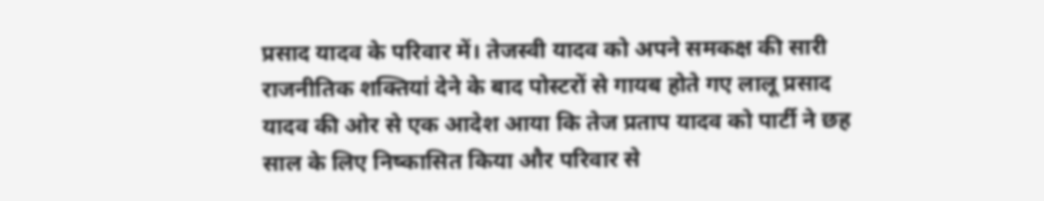प्रसाद यादव के परिवार में। तेजस्वी यादव को अपने समकक्ष की सारी राजनीतिक शक्तियां देने के बाद पोस्टरों से गायब होते गए लालू प्रसाद यादव की ओर से एक आदेश आया कि तेज प्रताप यादव को पार्टी ने छह साल के लिए निष्कासित किया और परिवार से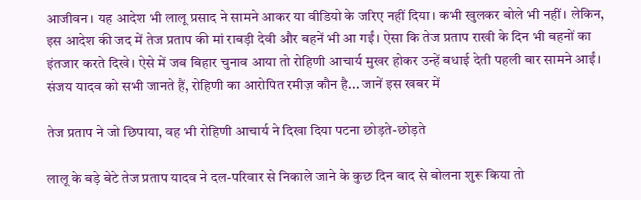आजीवन। यह आदेश भी लालू प्रसाद ने सामने आकर या वीडियो के जरिए नहीं दिया। कभी खुलकर बोले भी नहीं। लेकिन, इस आदेश की जद में तेज प्रताप की मां राबड़ी देवी और बहनें भी आ गईं। ऐसा कि तेज प्रताप राखी के दिन भी बहनों का इंतजार करते दिखे। ऐसे में जब बिहार चुनाव आया तो रोहिणी आचार्य मुखर होकर उन्हें बधाई देती पहली बार सामने आईं।
संजय यादव को सभी जानते हैं, रोहिणी का आरोपित रमीज़ कौन है... जानें इस खबर में

तेज प्रताप ने जो छिपाया, वह भी रोहिणी आचार्य ने दिखा दिया पटना छोड़ते-छोड़ते

लालू के बड़े बेटे तेज प्रताप यादव ने दल-परिवार से निकाले जाने के कुछ दिन बाद से बोलना शुरू किया तो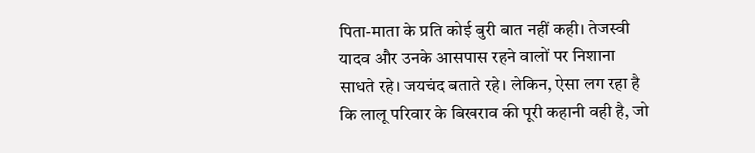पिता-माता के प्रति कोई बुरी बात नहीं कही। तेजस्वी यादव और उनके आसपास रहने वालों पर निशाना साधते रहे। जयचंद बताते रहे। लेकिन, ऐसा लग रहा है कि लालू परिवार के बिखराव की पूरी कहानी वही है, जो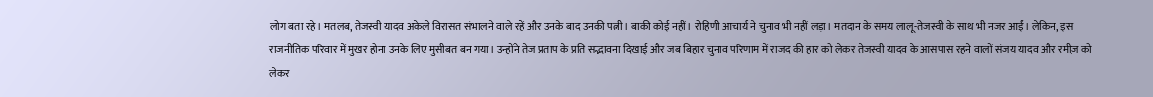लोग बता रहे। मतलब, तेजस्वी यादव अकेले विरासत संभालने वाले रहें और उनके बाद उनकी पत्नी। बाकी कोई नहीं। रोहिणी आचार्य ने चुनाव भी नहीं लड़ा। मतदान के समय लालू-तेजस्वी के साथ भी नजर आईं। लेकिन, इस राजनीतिक परिवार में मुखर होना उनके लिए मुसीबत बन गया। उन्होंने तेज प्रताप के प्रति सद्भावना दिखाई और जब बिहार चुनाव परिणाम में राजद की हार को लेकर तेजस्वी यादव के आसपास रहने वालों संजय यादव और रमीज़ को लेकर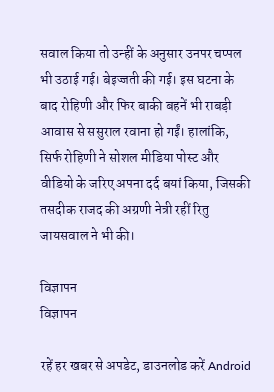सवाल किया तो उन्हीं के अनुसार उनपर चप्पल भी उठाई गई। बेइज्जती की गई। इस घटना के बाद रोहिणी और फिर बाकी बहनें भी राबड़ी आवास से ससुराल रवाना हो गईं। हालांकि, सिर्फ रोहिणी ने सोशल मीडिया पोस्ट और वीडियो के जरिए अपना दर्द बयां किया, जिसकी तसदीक राजद की अग्रणी नेत्री रहीं रितु जायसवाल ने भी की।

विज्ञापन
विज्ञापन

रहें हर खबर से अपडेट, डाउनलोड करें Android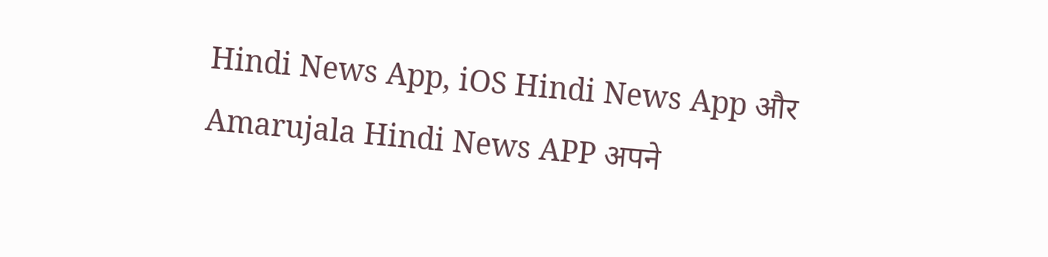Hindi News App, iOS Hindi News App और Amarujala Hindi News APP अपने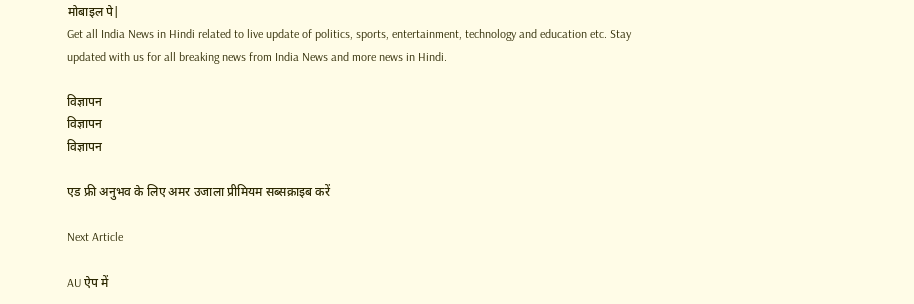मोबाइल पे|
Get all India News in Hindi related to live update of politics, sports, entertainment, technology and education etc. Stay updated with us for all breaking news from India News and more news in Hindi.

विज्ञापन
विज्ञापन
विज्ञापन

एड फ्री अनुभव के लिए अमर उजाला प्रीमियम सब्सक्राइब करें

Next Article

AU ऐप में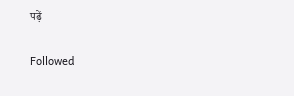पढ़ें

Followed